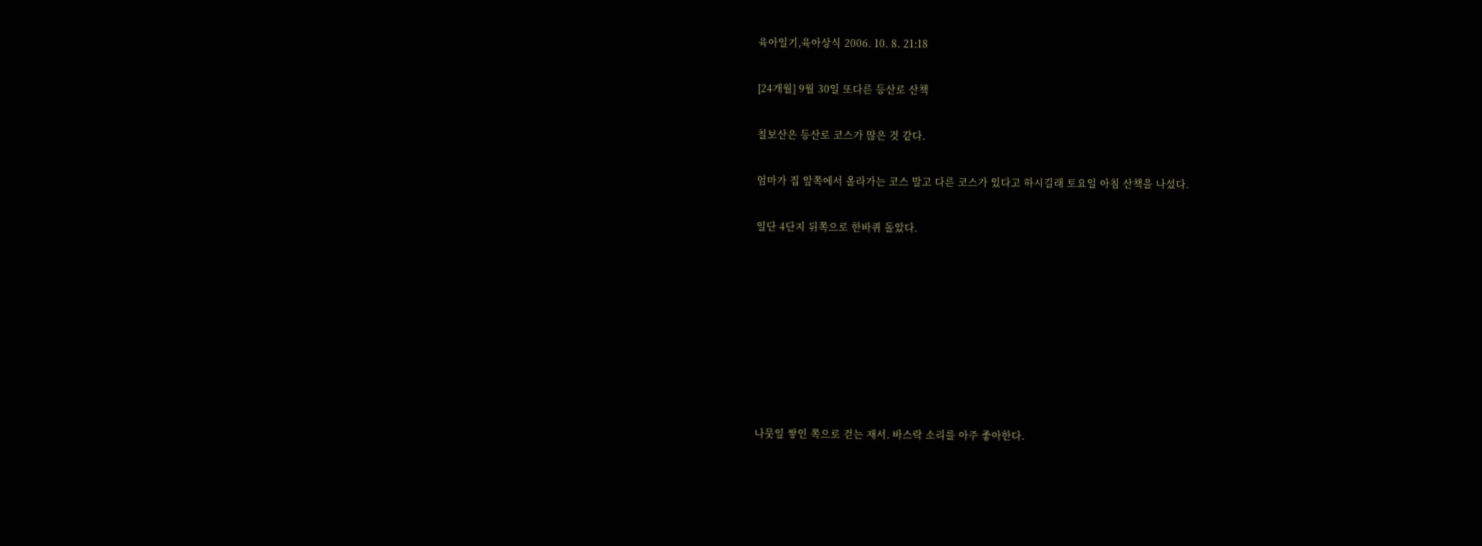육아일기,육아상식 2006. 10. 8. 21:18

[24개월] 9월 30일 또다른 등산로 산책

칠보산은 등산로 코스가 많은 것 같다.

엄마가 집 앞쪽에서 올라가는 코스 말고 다른 코스가 있다고 하시길래 토요일 아침 산책을 나섰다.

일단 4단지 뒤쪽으로 한바퀴 돌았다.








나뭇잎 쌓인 쪽으로 걷는 재서. 바스락 소리를 아주 좋아한다.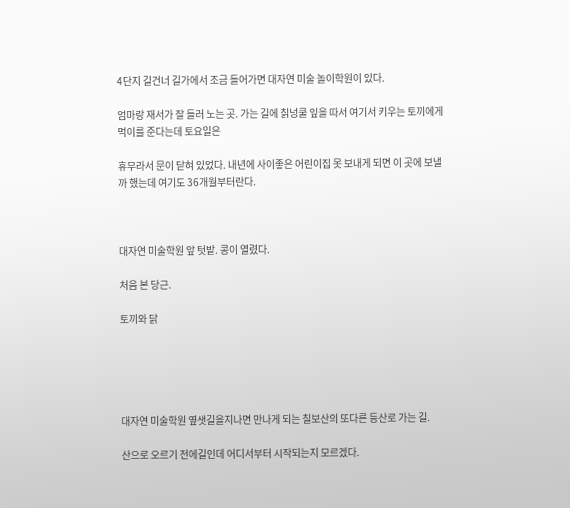4단지 길건너 길가에서 조금 들어가면 대자연 미술 놀이학원이 있다.

엄마랑 재서가 잘 들러 노는 곳. 가는 길에 칡넝쿨 잎을 따서 여기서 키우는 토끼에게 먹이를 준다는데 토요일은

휴무라서 문이 닫혀 있었다. 내년에 사이좋은 어린이집 못 보내게 되면 이 곳에 보낼까 했는데 여기도 36개월부터란다.



대자연 미술학원 앞 텃밭. 콩이 열렸다.

처음 본 당근.

토끼와 닭





대자연 미술학원 옆샛길을지나면 만나게 되는 칠보산의 또다른 등산로 가는 길.

산으로 오르기 전에길인데 어디서부터 시작되는지 모르겠다.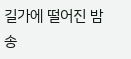길가에 떨어진 밤송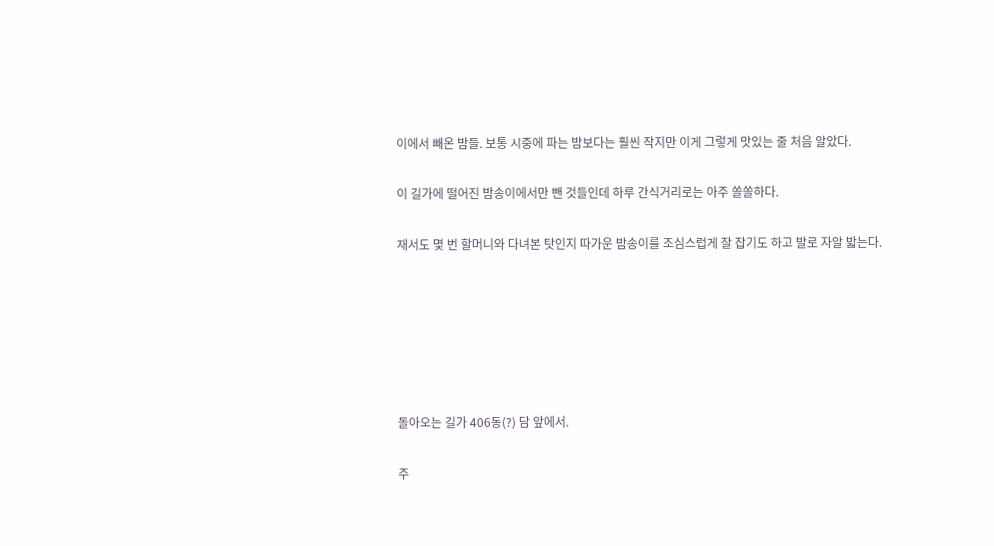이에서 빼온 밤들. 보통 시중에 파는 밤보다는 훨씬 작지만 이게 그렇게 맛있는 줄 처음 알았다.

이 길가에 떨어진 밤송이에서만 뺀 것들인데 하루 간식거리로는 아주 쏠쏠하다.

재서도 몇 번 할머니와 다녀본 탓인지 따가운 밤송이를 조심스럽게 잘 잡기도 하고 발로 자알 밟는다.






돌아오는 길가 406동(?) 담 앞에서.

주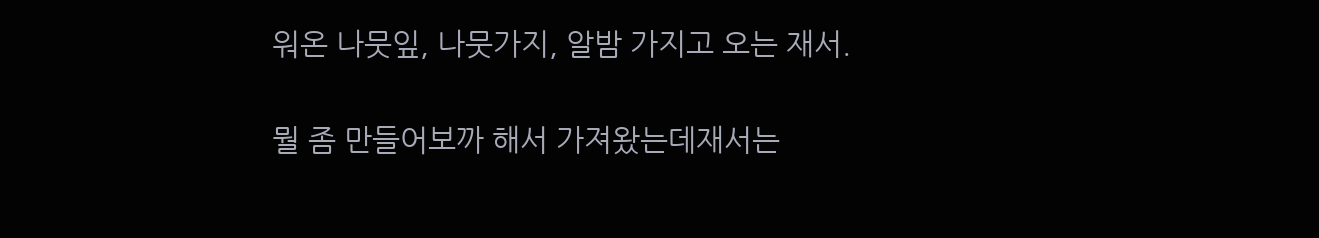워온 나뭇잎, 나뭇가지, 알밤 가지고 오는 재서.

뭘 좀 만들어보까 해서 가져왔는데재서는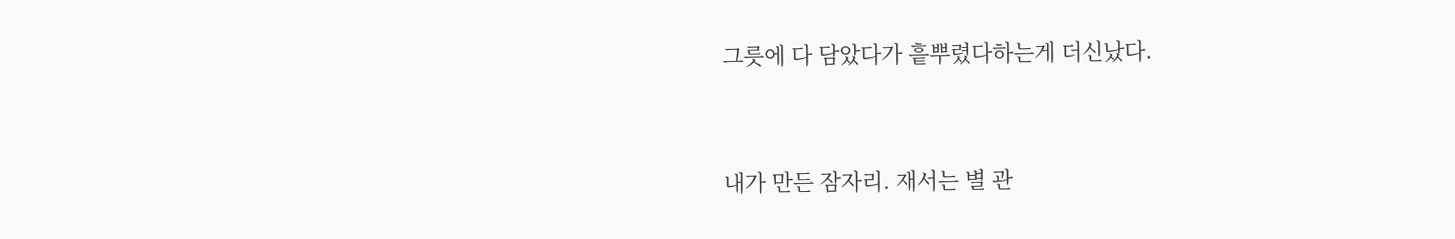그릇에 다 담았다가 흩뿌렸다하는게 더신났다.



내가 만든 잠자리. 재서는 별 관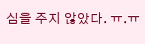심을 주지 않았다. ㅠ.ㅠ